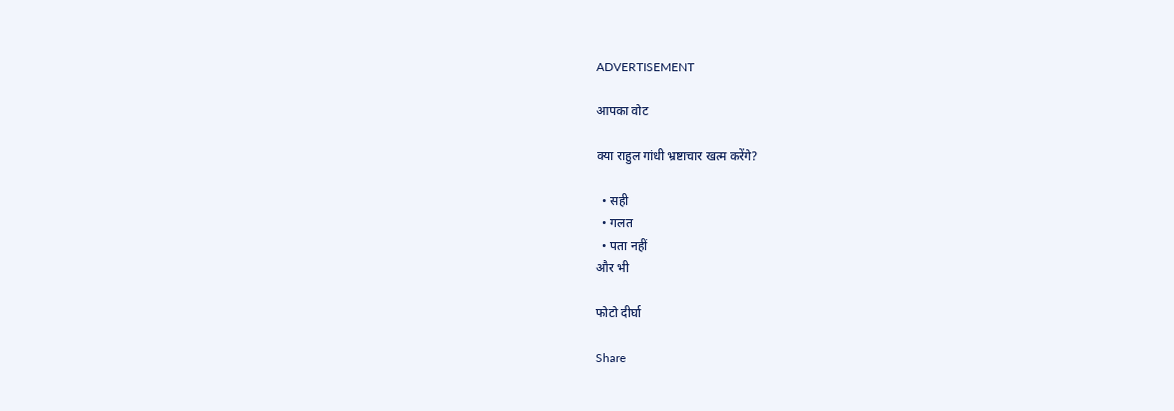ADVERTISEMENT

आपका वोट

क्या राहुल गांधी भ्रष्टाचार खत्म करेंगे?

  • सही
  • गलत
  • पता नहीं
और भी

फोटो दीर्घा

Share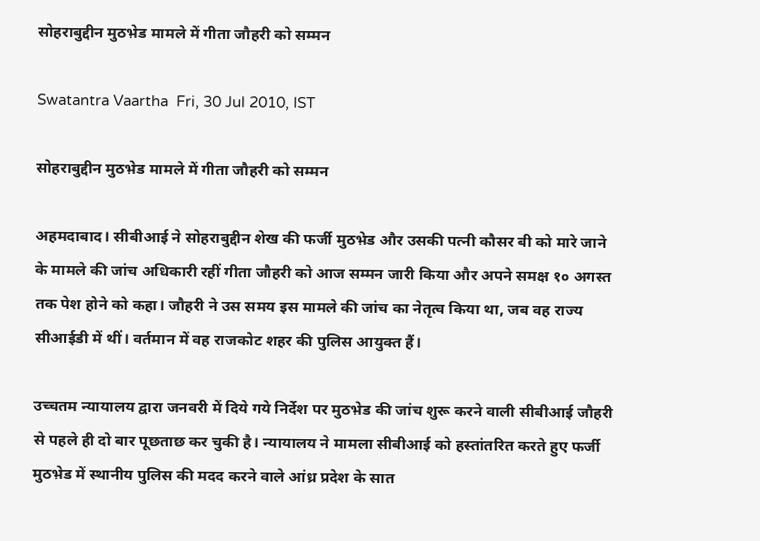सोहराबुद्दीन मुठभ़ेड मामले में गीता जौहरी को सम्मन

Swatantra Vaartha  Fri, 30 Jul 2010, IST

सोहराबुद्दीन मुठभ़ेड मामले में गीता जौहरी को सम्मन

अहमदाबाद। सीबीआई ने सोहराबुद्दीन शेख की फर्जी मुठभ़ेड और उसकी पत्नी कौसर बी को मारे जाने के मामले की जांच अधिकारी रहीं गीता जौहरी को आज सम्मन जारी किया और अपने समक्ष १० अगस्त तक पेश होने को कहा। जौहरी ने उस समय इस मामले की जांच का नेतृत्व किया था, जब वह राज्य सीआईडी में थीं। वर्तमान में वह राजकोट शहर की पुलिस आयुक्त हैं।

उच्चतम न्यायालय द्वारा जनवरी में दिये गये निर्देश पर मुठभ़ेड की जांच शुरू करने वाली सीबीआई जौहरी से पहले ही दो बार पूछताछ कर चुकी है। न्यायालय ने मामला सीबीआई को हस्तांतरित करते हुए फर्जी मुठभ़ेड में स्थानीय पुलिस की मदद करने वाले आंध्र प्रदेश के सात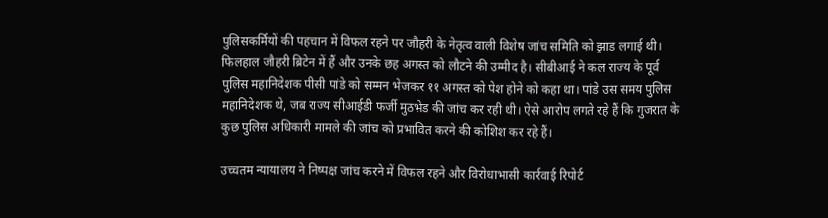पुलिसकर्मियों की पहचान में विफल रहने पर जौहरी के नेतृत्व वाली विशेष जांच समिति को झ़ाड लगाई थी। फिलहाल जौहरी ब्रिटेन में हैं और उनके छह अगस्त को लौटने की उम्मीद है। सीबीआई ने कल राज्य के पूर्व पुलिस महानिदेशक पीसी पांडे को सम्मन भेजकर ११ अगस्त को पेश होने को कहा था। पांडे उस समय पुलिस महानिदेशक थे, जब राज्य सीआईडी फर्जी मुठभ़ेड की जांच कर रही थी। ऐसे आरोप लगते रहे हैं कि गुजरात के कुछ पुलिस अधिकारी मामले की जांच को प्रभावित करने की कोशिश कर रहे हैं।

उच्चतम न्यायालय ने निष्पक्ष जांच करने में विफल रहने और विरोधाभासी कार्रवाई रिपोर्ट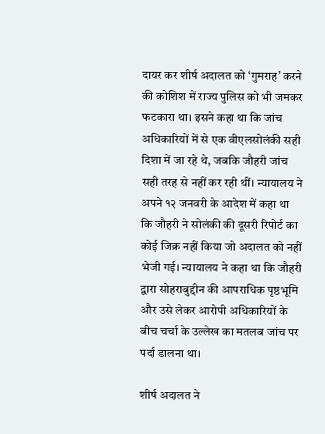दायर कर शीर्ष अदालत को ‘गुमराह’ करने की कोशिश में राज्य पुलिस को भी जमकर फटकारा था। इसने कहा था कि जांच अधिकारियों में से एक वीएलसोलंकी सही दिशा में जा रहे थे, जबकि जौहरी जांच सही तरह से नहीं कर रही थीं। न्यायालय ने अपने १२ जनवरी के आदेश में कहा था कि जौहरी ने सोलंकी की दूसरी रिपोर्ट का कोई जिक्र नहीं किया जो अदालत को नहीं भेजी गई। न्यायालय ने कहा था कि जौहरी द्वारा सोहराबुद्दीन की आपराधिक पृष्ठभूमि और उसे लेकर आरोपी अधिकारियों के बीच चर्चा के उल्लेख का मतलब जांच पर पर्दा डालना था।

शीर्ष अदालत ने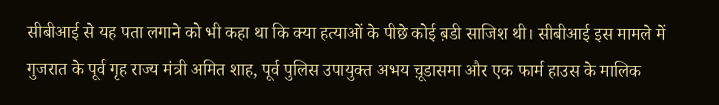सीबीआई से यह पता लगाने को भी कहा था कि क्या हत्याओं के पीछे कोई ब़डी साजिश थी। सीबीआई इस मामले में गुजरात के पूर्व गृह राज्य मंत्री अमित शाह, पूर्व पुलिस उपायुक्त अभय च़ूडासमा और एक फार्म हाउस के मालिक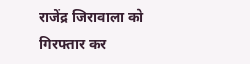राजेंद्र जिरावाला को गिरफ्तार कर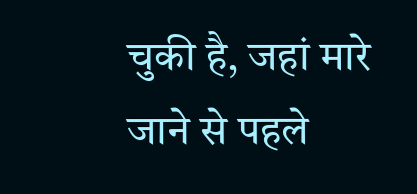चुकी है, जहां मारे जाने से पहले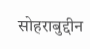सोहराबुद्दीन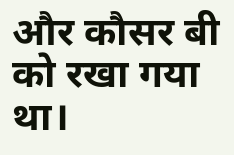और कौसर बी को रखा गया था।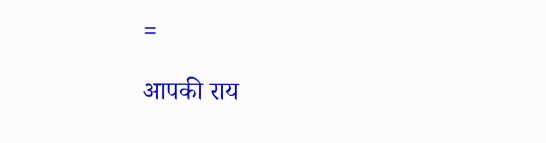=

आपकी राय